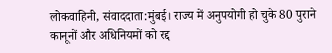लोकवाहिनी, संवाददाता:मुंबई। राज्य में अनुपयोगी हो चुके 80 पुराने कानूनों और अधिनियमों को रद्द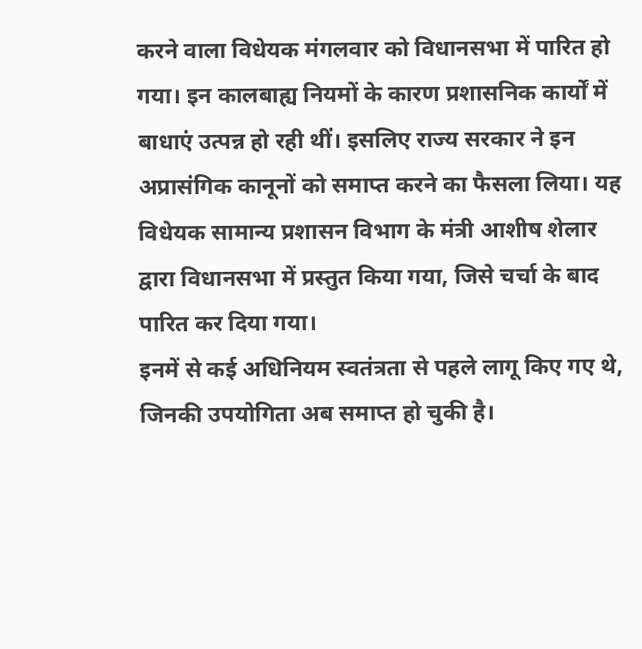करने वाला विधेयक मंगलवार को विधानसभा में पारित हो गया। इन कालबाह्य नियमों के कारण प्रशासनिक कार्यों में बाधाएं उत्पन्न हो रही थीं। इसलिए राज्य सरकार ने इन अप्रासंगिक कानूनों को समाप्त करने का फैसला लिया। यह विधेयक सामान्य प्रशासन विभाग के मंत्री आशीष शेलार द्वारा विधानसभा में प्रस्तुत किया गया, जिसे चर्चा के बाद पारित कर दिया गया।
इनमें से कई अधिनियम स्वतंत्रता से पहले लागू किए गए थे, जिनकी उपयोगिता अब समाप्त हो चुकी है।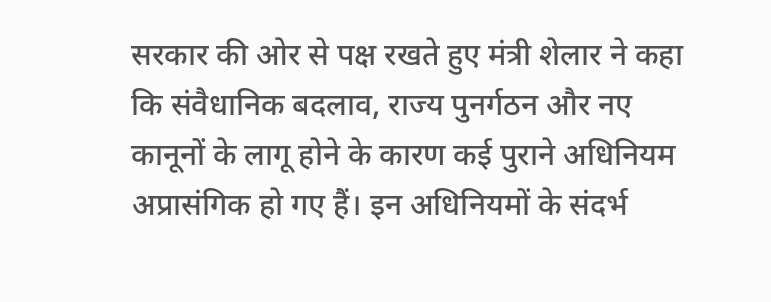सरकार की ओर से पक्ष रखते हुए मंत्री शेलार ने कहा कि संवैधानिक बदलाव, राज्य पुनर्गठन और नए कानूनों के लागू होने के कारण कई पुराने अधिनियम अप्रासंगिक हो गए हैं। इन अधिनियमों के संदर्भ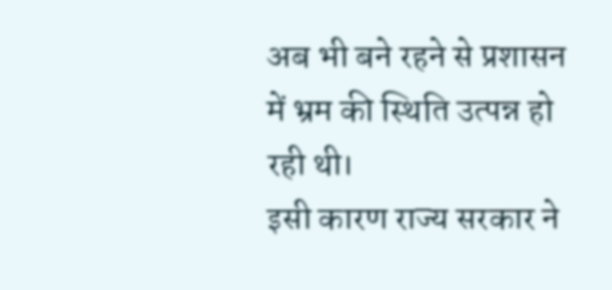अब भी बने रहने से प्रशासन में भ्रम की स्थिति उत्पन्न हो रही थी।
इसी कारण राज्य सरकार ने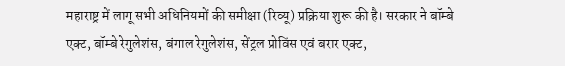महाराष्ट्र में लागू सभी अधिनियमों की समीक्षा (रिव्यू) प्रक्रिया शुरू की है। सरकार ने बॉम्बे एक्ट, बॉम्बे रेगुलेशंस, बंगाल रेगुलेशंस, सेंट्रल प्रोविंस एवं बरार एक्ट,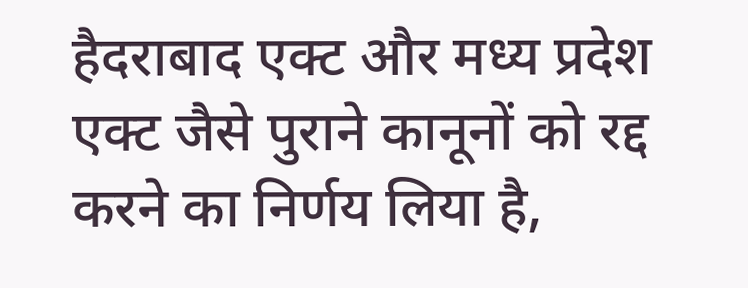हैदराबाद एक्ट और मध्य प्रदेश एक्ट जैसे पुराने कानूनों को रद्द करने का निर्णय लिया है,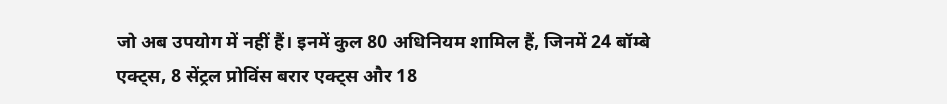जो अब उपयोग में नहीं हैं। इनमें कुल 80 अधिनियम शामिल हैं, जिनमें 24 बॉम्बे एक्ट्स, 8 सेंट्रल प्रोविंस बरार एक्ट्स और 18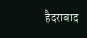हैदराबाद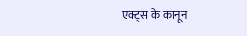एक्ट्स के कानून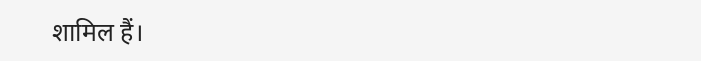शामिल हैं।